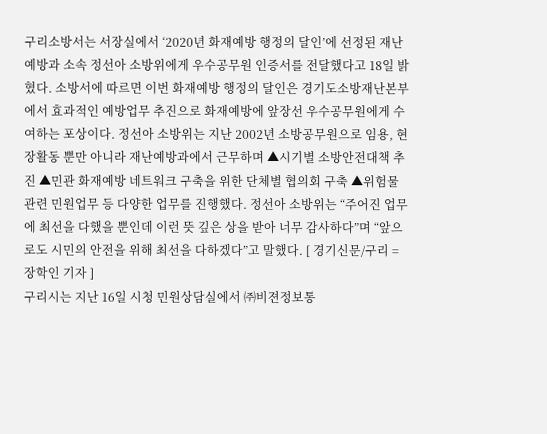구리소방서는 서장실에서 ‘2020년 화재예방 행정의 달인’에 선정된 재난예방과 소속 정선아 소방위에게 우수공무원 인증서를 전달했다고 18일 밝혔다. 소방서에 따르면 이번 화재예방 행정의 달인은 경기도소방재난본부에서 효과적인 예방업무 추진으로 화재예방에 앞장선 우수공무원에게 수여하는 포상이다. 정선아 소방위는 지난 2002년 소방공무원으로 임용, 현장활동 뿐만 아니라 재난예방과에서 근무하며 ▲시기별 소방안전대책 추진 ▲민관 화재예방 네트워크 구축을 위한 단체별 협의회 구축 ▲위험물 관련 민원업무 등 다양한 업무를 진행했다. 정선아 소방위는 “주어진 업무에 최선을 다했을 뿐인데 이런 뜻 깊은 상을 받아 너무 감사하다”며 “앞으로도 시민의 안전을 위해 최선을 다하겠다”고 말했다. [ 경기신문/구리 = 장학인 기자 ]
구리시는 지난 16일 시청 민원상담실에서 ㈜비젼정보통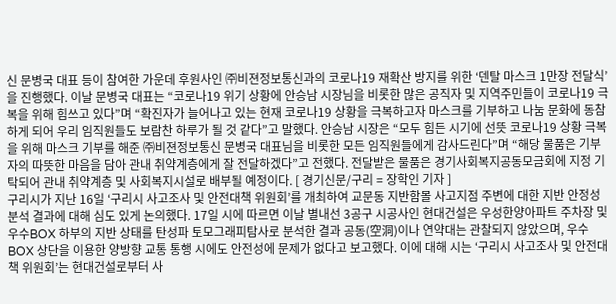신 문병국 대표 등이 참여한 가운데 후원사인 ㈜비젼정보통신과의 코로나19 재확산 방지를 위한 ‘덴탈 마스크 1만장 전달식’을 진행했다. 이날 문병국 대표는 “코로나19 위기 상황에 안승남 시장님을 비롯한 많은 공직자 및 지역주민들이 코로나19 극복을 위해 힘쓰고 있다”며 “확진자가 늘어나고 있는 현재 코로나19 상황을 극복하고자 마스크를 기부하고 나눔 문화에 동참하게 되어 우리 임직원들도 보람찬 하루가 될 것 같다”고 말했다. 안승남 시장은 “모두 힘든 시기에 선뜻 코로나19 상황 극복을 위해 마스크 기부를 해준 ㈜비젼정보통신 문병국 대표님을 비롯한 모든 임직원들에게 감사드린다”며 “해당 물품은 기부자의 따뜻한 마음을 담아 관내 취약계층에게 잘 전달하겠다”고 전했다. 전달받은 물품은 경기사회복지공동모금회에 지정 기탁되어 관내 취약계층 및 사회복지시설로 배부될 예정이다. [ 경기신문/구리 = 장학인 기자 ]
구리시가 지난 16일 ‘구리시 사고조사 및 안전대책 위원회’를 개최하여 교문동 지반함몰 사고지점 주변에 대한 지반 안정성 분석 결과에 대해 심도 있게 논의했다. 17일 시에 따르면 이날 별내선 3공구 시공사인 현대건설은 우성한양아파트 주차장 및 우수BOX 하부의 지반 상태를 탄성파 토모그래피탐사로 분석한 결과 공동(空洞)이나 연약대는 관찰되지 않았으며, 우수BOX 상단을 이용한 양방향 교통 통행 시에도 안전성에 문제가 없다고 보고했다. 이에 대해 시는 ‘구리시 사고조사 및 안전대책 위원회’는 현대건설로부터 사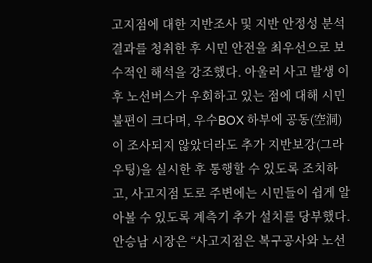고지점에 대한 지반조사 및 지반 안정성 분석 결과를 청취한 후 시민 안전을 최우선으로 보수적인 해석을 강조했다. 아울러 사고 발생 이후 노선버스가 우회하고 있는 점에 대해 시민불편이 크다며, 우수BOX 하부에 공동(空洞)이 조사되지 않았더라도 추가 지반보강(그라우팅)을 실시한 후 통행할 수 있도록 조치하고, 사고지점 도로 주변에는 시민들이 쉽게 알아볼 수 있도록 계측기 추가 설치를 당부했다. 안승남 시장은 “사고지점은 복구공사와 노선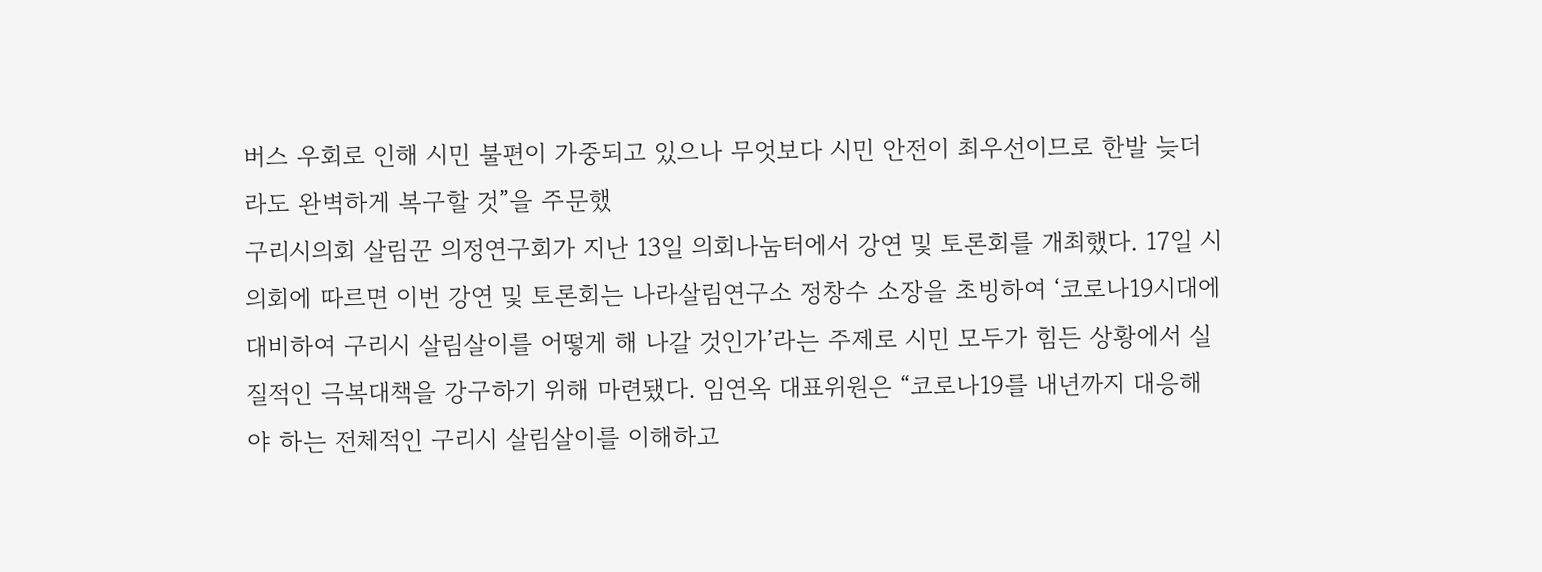버스 우회로 인해 시민 불편이 가중되고 있으나 무엇보다 시민 안전이 최우선이므로 한발 늦더라도 완벽하게 복구할 것”을 주문했
구리시의회 살림꾼 의정연구회가 지난 13일 의회나눔터에서 강연 및 토론회를 개최했다. 17일 시의회에 따르면 이번 강연 및 토론회는 나라살림연구소 정창수 소장을 초빙하여 ‘코로나19시대에 대비하여 구리시 살림살이를 어떻게 해 나갈 것인가’라는 주제로 시민 모두가 힘든 상황에서 실질적인 극복대책을 강구하기 위해 마련됐다. 임연옥 대표위원은 “코로나19를 내년까지 대응해야 하는 전체적인 구리시 살림살이를 이해하고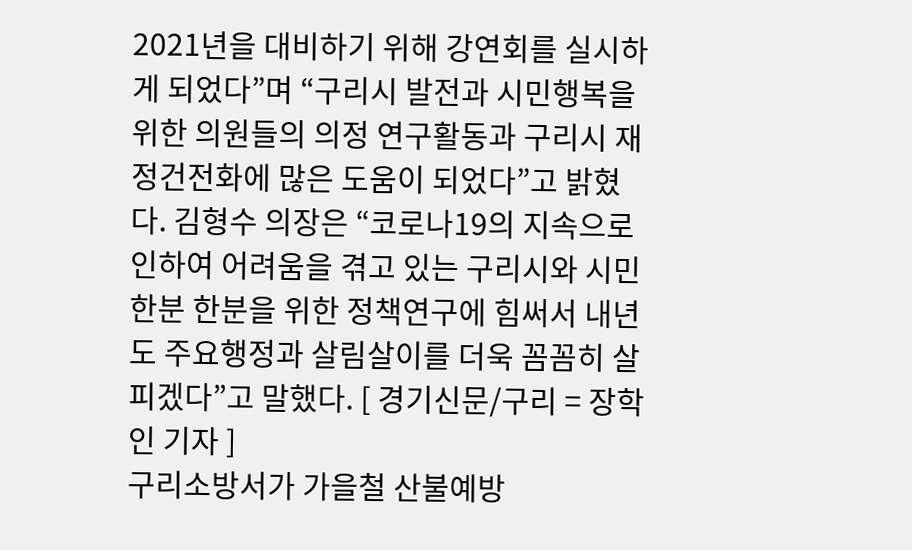2021년을 대비하기 위해 강연회를 실시하게 되었다”며 “구리시 발전과 시민행복을 위한 의원들의 의정 연구활동과 구리시 재정건전화에 많은 도움이 되었다”고 밝혔다. 김형수 의장은 “코로나19의 지속으로 인하여 어려움을 겪고 있는 구리시와 시민 한분 한분을 위한 정책연구에 힘써서 내년도 주요행정과 살림살이를 더욱 꼼꼼히 살피겠다”고 말했다. [ 경기신문/구리 = 장학인 기자 ]
구리소방서가 가을철 산불예방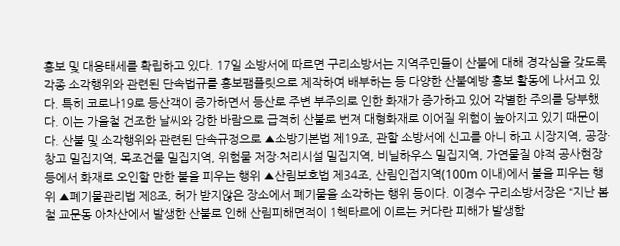홍보 및 대응태세를 확립하고 있다. 17일 소방서에 따르면 구리소방서는 지역주민들이 산불에 대해 경각심을 갖도록 각종 소각행위와 관련된 단속법규를 홍보팸플릿으로 제작하여 배부하는 등 다양한 산불예방 홍보 활동에 나서고 있다. 특히 코로나19로 등산객이 증가하면서 등산로 주변 부주의로 인한 화재가 증가하고 있어 각별한 주의를 당부했다. 이는 가을철 건조한 날씨와 강한 바람으로 급격히 산불로 번져 대형화재로 이어질 위험이 높아지고 있기 때문이다. 산불 및 소각행위와 관련된 단속규정으로 ▲소방기본법 제19조, 관할 소방서에 신고를 아니 하고 시장지역, 공장·창고 밀집지역, 목조건물 밀집지역, 위험물 저장·처리시설 밀집지역, 비닐하우스 밀집지역, 가연물질 야적 공사현장 등에서 화재로 오인할 만한 불을 피우는 행위 ▲산림보호법 제34조, 산림인접지역(100m 이내)에서 불을 피우는 행위 ▲폐기물관리법 제8조, 허가 받지않은 장소에서 폐기물을 소각하는 행위 등이다. 이경수 구리소방서장은 “지난 봄철 교문동 아차산에서 발생한 산불로 인해 산림피해면적이 1헥타르에 이르는 커다란 피해가 발생함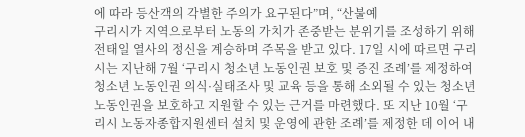에 따라 등산객의 각별한 주의가 요구된다”며, “산불예
구리시가 지역으로부터 노동의 가치가 존중받는 분위기를 조성하기 위해 전태일 열사의 정신을 계승하며 주목을 받고 있다. 17일 시에 따르면 구리시는 지난해 7월 ‘구리시 청소년 노동인권 보호 및 증진 조례’를 제정하여 청소년 노동인권 의식·실태조사 및 교육 등을 통해 소외될 수 있는 청소년 노동인권을 보호하고 지원할 수 있는 근거를 마련했다. 또 지난 10월 ‘구리시 노동자종합지원센터 설치 및 운영에 관한 조례’를 제정한 데 이어 내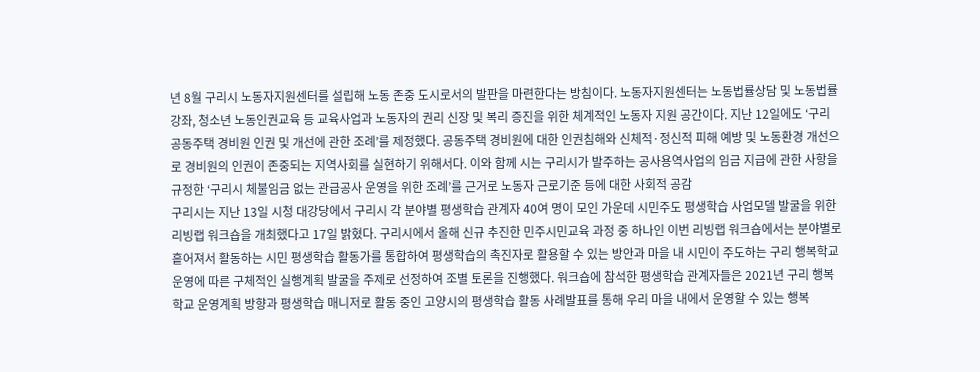년 8월 구리시 노동자지원센터를 설립해 노동 존중 도시로서의 발판을 마련한다는 방침이다. 노동자지원센터는 노동법률상담 및 노동법률강좌, 청소년 노동인권교육 등 교육사업과 노동자의 권리 신장 및 복리 증진을 위한 체계적인 노동자 지원 공간이다. 지난 12일에도 ‘구리 공동주택 경비원 인권 및 개선에 관한 조례’를 제정했다. 공동주택 경비원에 대한 인권침해와 신체적·정신적 피해 예방 및 노동환경 개선으로 경비원의 인권이 존중되는 지역사회를 실현하기 위해서다. 이와 함께 시는 구리시가 발주하는 공사용역사업의 임금 지급에 관한 사항을 규정한 ‘구리시 체불임금 없는 관급공사 운영을 위한 조례’를 근거로 노동자 근로기준 등에 대한 사회적 공감
구리시는 지난 13일 시청 대강당에서 구리시 각 분야별 평생학습 관계자 40여 명이 모인 가운데 시민주도 평생학습 사업모델 발굴을 위한 리빙랩 워크숍을 개최했다고 17일 밝혔다. 구리시에서 올해 신규 추진한 민주시민교육 과정 중 하나인 이번 리빙랩 워크숍에서는 분야별로 흩어져서 활동하는 시민 평생학습 활동가를 통합하여 평생학습의 촉진자로 활용할 수 있는 방안과 마을 내 시민이 주도하는 구리 행복학교 운영에 따른 구체적인 실행계획 발굴을 주제로 선정하여 조별 토론을 진행했다. 워크숍에 참석한 평생학습 관계자들은 2021년 구리 행복학교 운영계획 방향과 평생학습 매니저로 활동 중인 고양시의 평생학습 활동 사례발표를 통해 우리 마을 내에서 운영할 수 있는 행복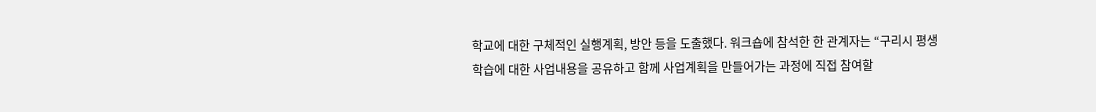학교에 대한 구체적인 실행계획, 방안 등을 도출했다. 워크숍에 참석한 한 관계자는 “구리시 평생학습에 대한 사업내용을 공유하고 함께 사업계획을 만들어가는 과정에 직접 참여할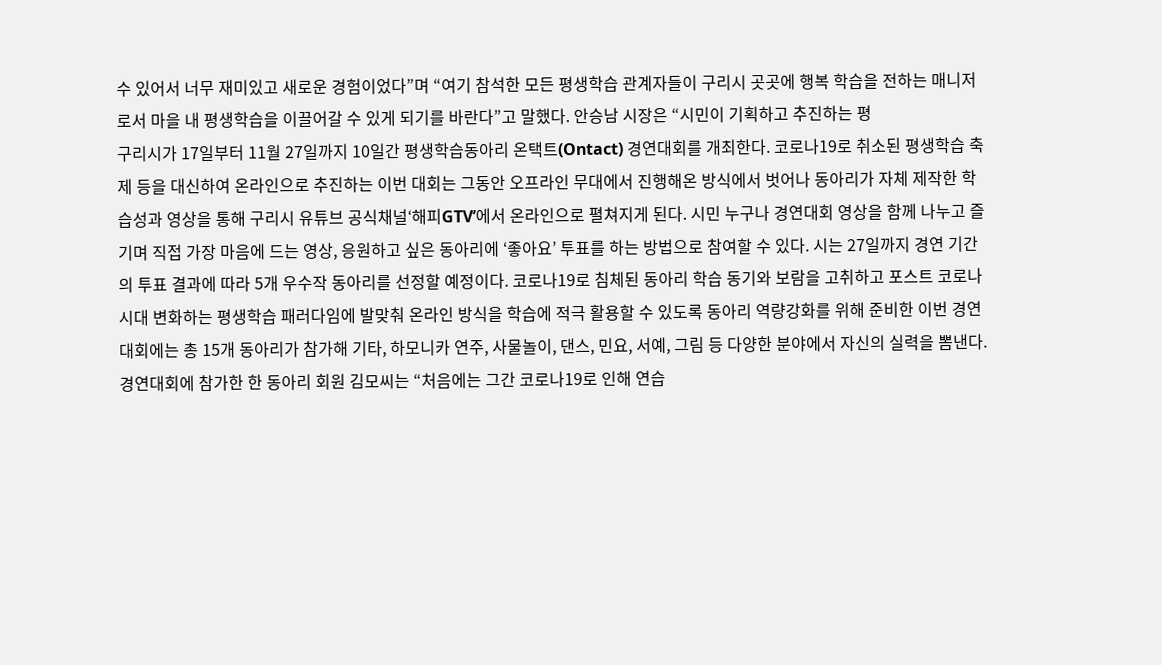수 있어서 너무 재미있고 새로운 경험이었다”며 “여기 참석한 모든 평생학습 관계자들이 구리시 곳곳에 행복 학습을 전하는 매니저로서 마을 내 평생학습을 이끌어갈 수 있게 되기를 바란다”고 말했다. 안승남 시장은 “시민이 기획하고 추진하는 평
구리시가 17일부터 11월 27일까지 10일간 평생학습동아리 온택트(Ontact) 경연대회를 개최한다. 코로나19로 취소된 평생학습 축제 등을 대신하여 온라인으로 추진하는 이번 대회는 그동안 오프라인 무대에서 진행해온 방식에서 벗어나 동아리가 자체 제작한 학습성과 영상을 통해 구리시 유튜브 공식채널‘해피GTV’에서 온라인으로 펼쳐지게 된다. 시민 누구나 경연대회 영상을 함께 나누고 즐기며 직접 가장 마음에 드는 영상, 응원하고 싶은 동아리에 ‘좋아요’ 투표를 하는 방법으로 참여할 수 있다. 시는 27일까지 경연 기간의 투표 결과에 따라 5개 우수작 동아리를 선정할 예정이다. 코로나19로 침체된 동아리 학습 동기와 보람을 고취하고 포스트 코로나 시대 변화하는 평생학습 패러다임에 발맞춰 온라인 방식을 학습에 적극 활용할 수 있도록 동아리 역량강화를 위해 준비한 이번 경연대회에는 총 15개 동아리가 참가해 기타, 하모니카 연주, 사물놀이, 댄스, 민요, 서예, 그림 등 다양한 분야에서 자신의 실력을 뽐낸다. 경연대회에 참가한 한 동아리 회원 김모씨는 “처음에는 그간 코로나19로 인해 연습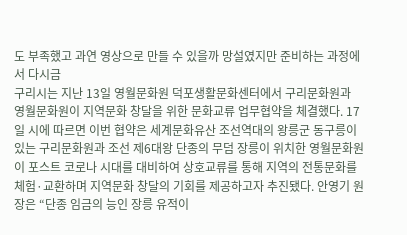도 부족했고 과연 영상으로 만들 수 있을까 망설였지만 준비하는 과정에서 다시금
구리시는 지난 13일 영월문화원 덕포생활문화센터에서 구리문화원과 영월문화원이 지역문화 창달을 위한 문화교류 업무협약을 체결했다. 17일 시에 따르면 이번 협약은 세계문화유산 조선역대의 왕릉군 동구릉이 있는 구리문화원과 조선 제6대왕 단종의 무덤 장릉이 위치한 영월문화원이 포스트 코로나 시대를 대비하여 상호교류를 통해 지역의 전통문화를 체험·교환하며 지역문화 창달의 기회를 제공하고자 추진됐다. 안영기 원장은 “단종 임금의 능인 장릉 유적이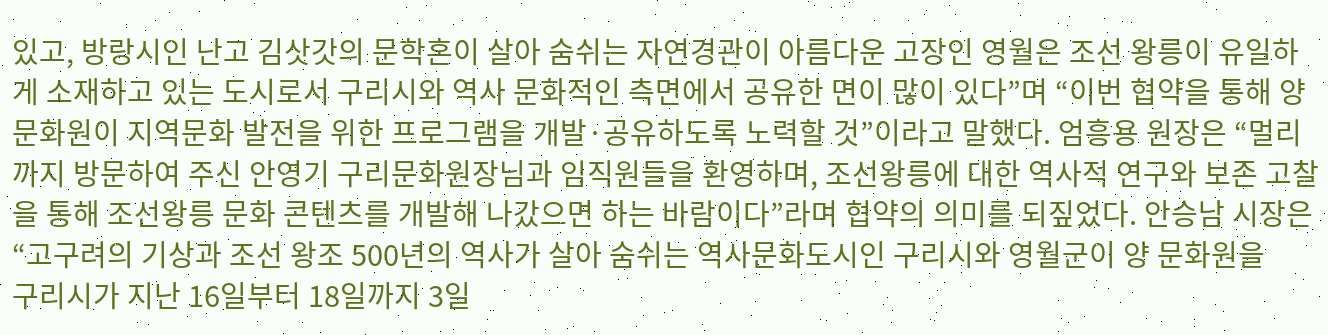있고, 방랑시인 난고 김삿갓의 문학혼이 살아 숨쉬는 자연경관이 아름다운 고장인 영월은 조선 왕릉이 유일하게 소재하고 있는 도시로서 구리시와 역사 문화적인 측면에서 공유한 면이 많이 있다”며 “이번 협약을 통해 양 문화원이 지역문화 발전을 위한 프로그램을 개발·공유하도록 노력할 것”이라고 말했다. 엄흥용 원장은 “멀리까지 방문하여 주신 안영기 구리문화원장님과 임직원들을 환영하며, 조선왕릉에 대한 역사적 연구와 보존 고찰을 통해 조선왕릉 문화 콘텐츠를 개발해 나갔으면 하는 바람이다”라며 협약의 의미를 되짚었다. 안승남 시장은 “고구려의 기상과 조선 왕조 500년의 역사가 살아 숨쉬는 역사문화도시인 구리시와 영월군이 양 문화원을
구리시가 지난 16일부터 18일까지 3일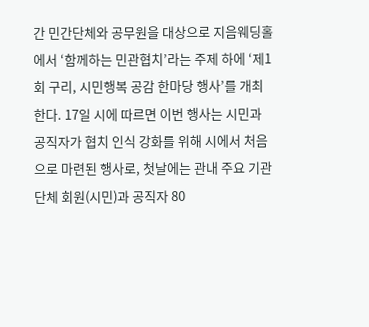간 민간단체와 공무원을 대상으로 지음웨딩홀에서 ‘함께하는 민관협치’라는 주제 하에 ‘제1회 구리, 시민행복 공감 한마당 행사’를 개최한다. 17일 시에 따르면 이번 행사는 시민과 공직자가 협치 인식 강화를 위해 시에서 처음으로 마련된 행사로, 첫날에는 관내 주요 기관단체 회원(시민)과 공직자 80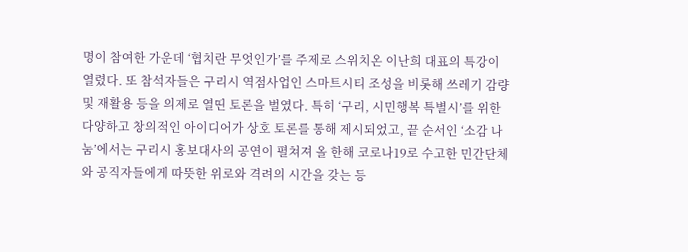명이 참여한 가운데 ‘협치란 무엇인가’를 주제로 스위치온 이난희 대표의 특강이 열렸다. 또 참석자들은 구리시 역점사업인 스마트시티 조성을 비롯해 쓰레기 감량 및 재활용 등을 의제로 열띤 토론을 벌였다. 특히 ‘구리, 시민행복 특별시’를 위한 다양하고 창의적인 아이디어가 상호 토론를 통해 제시되었고, 끝 순서인 ‘소감 나눔’에서는 구리시 홍보대사의 공연이 펼쳐져 올 한해 코로나19로 수고한 민간단체와 공직자들에게 따뜻한 위로와 격려의 시간을 갖는 등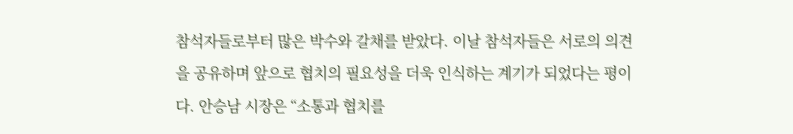참석자들로부터 많은 박수와 갈채를 받았다. 이날 참석자들은 서로의 의견을 공유하며 앞으로 협치의 필요성을 더욱 인식하는 계기가 되었다는 평이다. 안승남 시장은 “소통과 협치를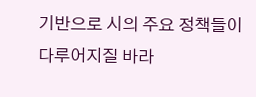기반으로 시의 주요 정책들이 다루어지질 바라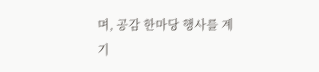며, 공감 한마당 행사를 계기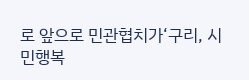로 앞으로 민관협치가‘구리, 시민행복